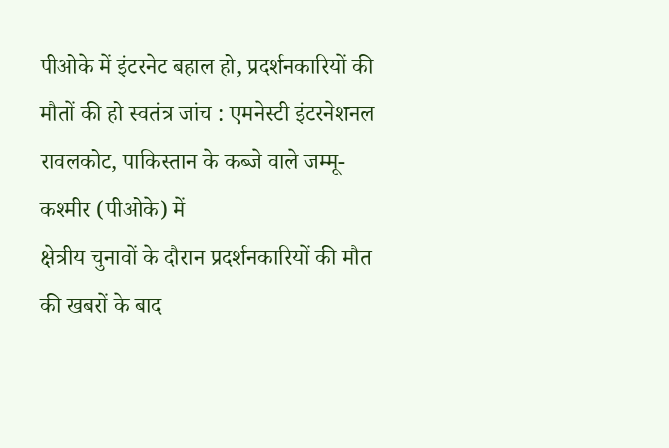पीओके में इंटरनेट बहाल हो, प्रदर्शनकारियों की मौतों की हो स्वतंत्र जांच : एमनेस्टी इंटरनेशनल
रावलकोट, पाकिस्तान के कब्जे वाले जम्मू-कश्मीर (पीओके) में
क्षेत्रीय चुनावों के दौरान प्रदर्शनकारियों की मौत की खबरों के बाद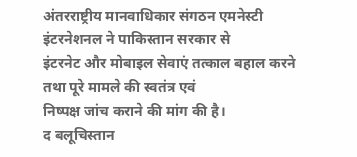अंतरराष्ट्रीय मानवाधिकार संगठन एमनेस्टी इंटरनेशनल ने पाकिस्तान सरकार से
इंटरनेट और मोबाइल सेवाएं तत्काल बहाल करने तथा पूरे मामले की स्वतंत्र एवं
निष्पक्ष जांच कराने की मांग की है।
द बलूचिस्तान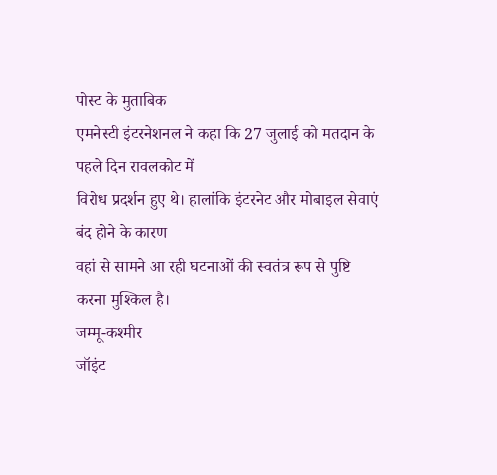पोस्ट के मुताबिक
एमनेस्टी इंटरनेशनल ने कहा कि 27 जुलाई को मतदान के पहले दिन रावलकोट में
विरोध प्रदर्शन हुए थे। हालांकि इंटरनेट और मोबाइल सेवाएं बंद होने के कारण
वहां से सामने आ रही घटनाओं की स्वतंत्र रूप से पुष्टि करना मुश्किल है।
जम्मू-कश्मीर
जॉइंट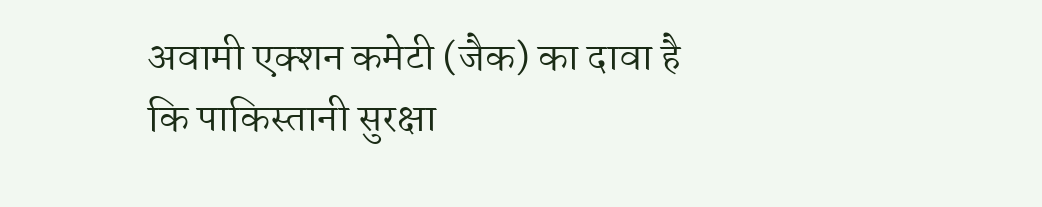अवामी एक्शन कमेटी (जैक) का दावा है कि पाकिस्तानी सुरक्षा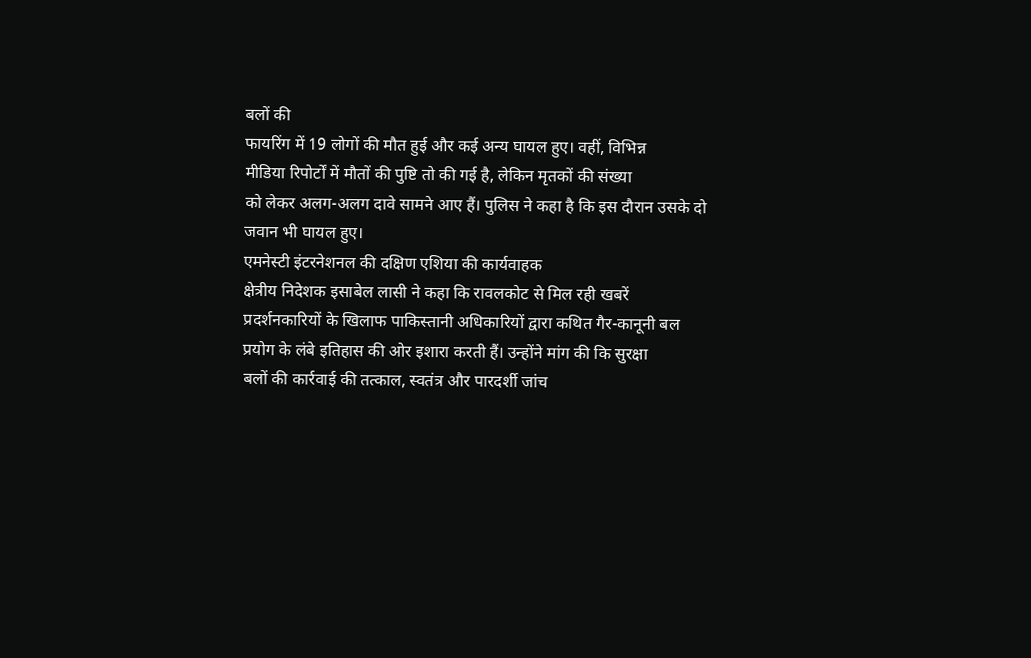बलों की
फायरिंग में 19 लोगों की मौत हुई और कई अन्य घायल हुए। वहीं, विभिन्न
मीडिया रिपोर्टों में मौतों की पुष्टि तो की गई है, लेकिन मृतकों की संख्या
को लेकर अलग-अलग दावे सामने आए हैं। पुलिस ने कहा है कि इस दौरान उसके दो
जवान भी घायल हुए।
एमनेस्टी इंटरनेशनल की दक्षिण एशिया की कार्यवाहक
क्षेत्रीय निदेशक इसाबेल लासी ने कहा कि रावलकोट से मिल रही खबरें
प्रदर्शनकारियों के खिलाफ पाकिस्तानी अधिकारियों द्वारा कथित गैर-कानूनी बल
प्रयोग के लंबे इतिहास की ओर इशारा करती हैं। उन्होंने मांग की कि सुरक्षा
बलों की कार्रवाई की तत्काल, स्वतंत्र और पारदर्शी जांच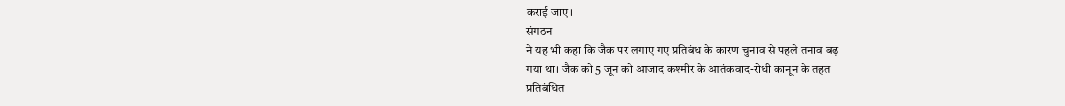कराई जाए।
संगठन
ने यह भी कहा कि जैक पर लगाए गए प्रतिबंध के कारण चुनाव से पहले तनाव बढ़
गया था। जैक को 5 जून को आजाद कश्मीर के आतंकवाद-रोधी कानून के तहत
प्रतिबंधित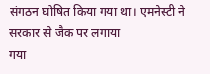संगठन घोषित किया गया था। एमनेस्टी ने सरकार से जैक पर लगाया
गया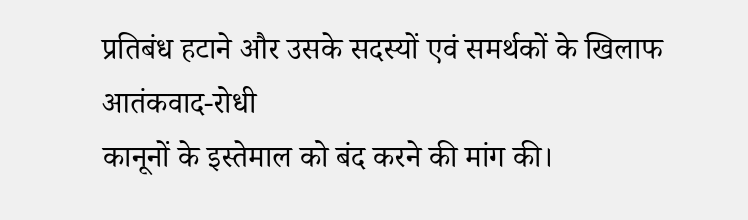प्रतिबंध हटाने और उसके सदस्यों एवं समर्थकों के खिलाफ आतंकवाद-रोधी
कानूनों के इस्तेमाल को बंद करने की मांग की।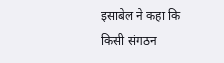इसाबेल ने कहा कि किसी संगठन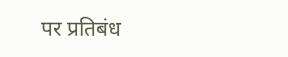पर प्रतिबंध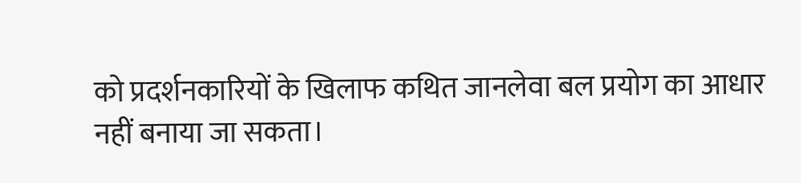को प्रदर्शनकारियों के खिलाफ कथित जानलेवा बल प्रयोग का आधार
नहीं बनाया जा सकता।